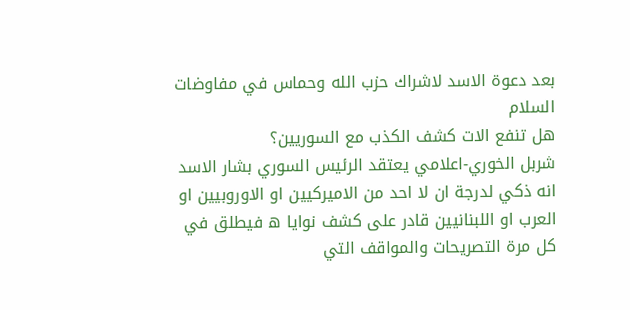بعد دعوة الاسد لاشراك حزب الله وحماس في مفاوضات السلام
هل تنفع الات كشف الكذب مع السوريين؟
شربل الخوري-اعلامي يعتقد الرئيس السوري بشار الاسد انه ذكي لدرجة ان لا احد من الاميركيين او الاوروبيين او العرب او اللبنانيين قادر على كشف نوايا ه فيطلق في كل مرة التصريحات والمواقف التي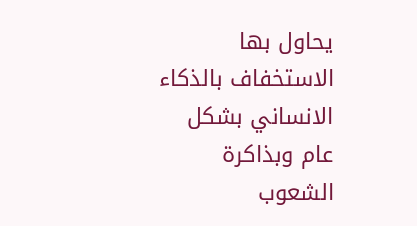يحاول بها الاستخفاف بالذكاء الانساني بشكل عام وبذاكرة الشعوب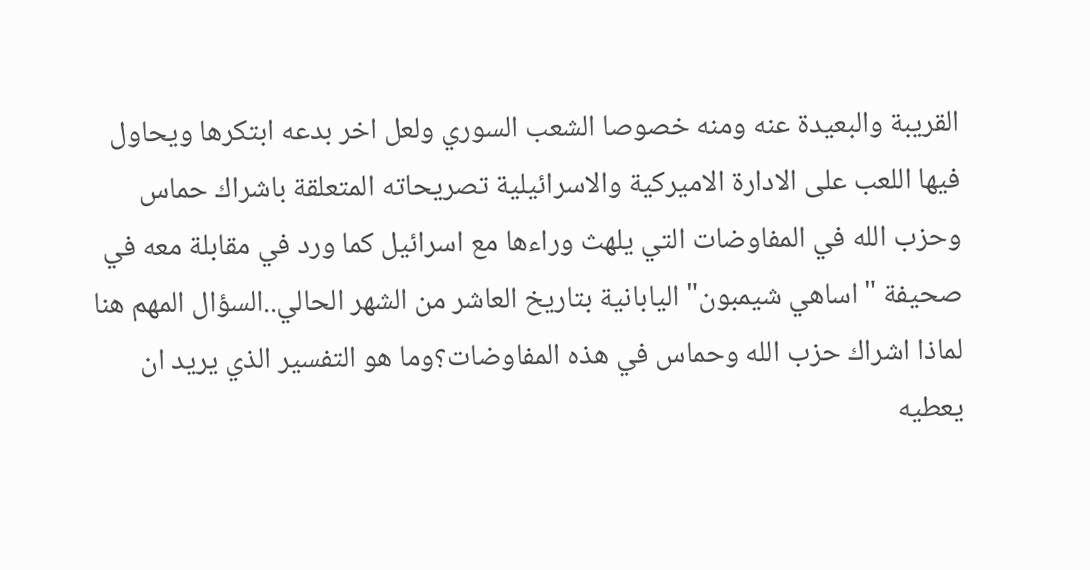القريبة والبعيدة عنه ومنه خصوصا الشعب السوري ولعل اخر بدعه ابتكرها ويحاول فيها اللعب على الادارة الاميركية والاسرائيلية تصريحاته المتعلقة باشراك حماس وحزب الله في المفاوضات التي يلهث وراءها مع اسرائيل كما ورد في مقابلة معه في صحيفة "اساهي شيمبون" اليابانية بتاريخ العاشر من الشهر الحالي..السؤال المهم هنا لماذا اشراك حزب الله وحماس في هذه المفاوضات؟وما هو التفسير الذي يريد ان يعطيه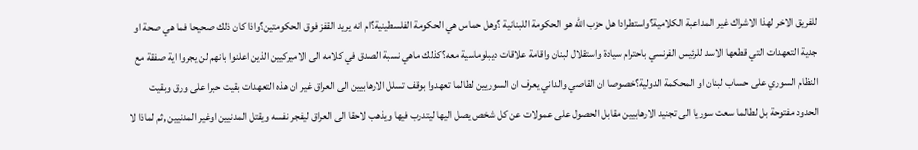للفريق الاخر لهذا الاشراك غير المداعبة الكلامية؟واستطرادا هل حزب الله هو الحكومة اللبنانية ؟وهل حماس هي الحكومة الفلسطينية؟ام انه يريد القفز فوق الحكومتين؟واذا كان ذلك صحيحا فما هي صحة او جدية التعهدات التي قطعها الاسد للرئيس الفرنسي باحترام سيادة واستقلال لبنان واقامة علاقات ديبلوماسية معه؟كذلك ماهي نسبة الصدق في كلامه الى الاميركيين الذين اعلنوا بانهم لن يجروا اية صفقة مع النظام السوري على حساب لبنان او المحكمة الدولية؟خصوصا ان القاصي والداني يعرف ان السوريين لطالما تعهدوا بوقف تسلل الارهابيين الى العراق غير ان هذه التعهدات بقيت حبرا على ورق وبقيت الحدود مفتوحة بل لطالما سعت سوريا الى تجنيد الارهابيين مقابل الحصول على عمولات عن كل شخص يصل اليها ليتدرب فيها ويذهب لاحقا الى العراق ليفجر نفسه ويقتل المدنيين اوغير المدنيين ,ثم لماذا لا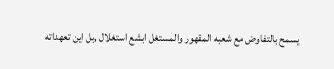يسمح بالتفاوض مع شعبه المقهور والمستغل ابشع استغلال ,بل اين تعهداته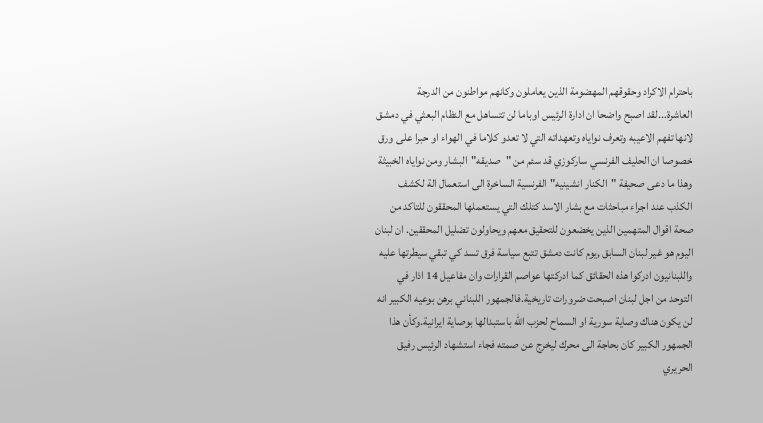باحترام الاكراد وحقوقهم المهضومة الذين يعاملون وكانهم مواطنون من الدرجة العاشرة...لقد اصبح واضحا ان ادارة الرئيس اوباما لن تتساهل مع النظام البعثي في دمشق لانها تفهم الاعيبه وتعرف نواياه وتعهداته التي لا تعدو كلاما في الهواء او حبرا على ورق خصوصا ان الحليف الفرنسي ساركوزي قد سئم من "صديقه"البشار ومن نواياه الخبيثة وهذا ما دعى صحيفة "الكنار انشينيه"الفرنسية الساخرة الى استعمال الة لكشف الكذب عند اجراء مباحثات مع بشار الاسد كتلك التي يستعملها المحققون للتاكد من صحة اقوال المتهمين الذين يخضعون للتحقيق معهم ويحاولون تضليل المحققين. ان لبنان اليوم هو غير لبنان السابق ,يوم كانت دمشق تتبع سياسة فرق تسد كي تبقي سيطرتها عليه واللبنانيون ادركوا هذه الحقائق كما ادركتها عواصم القرارات وان مفاعيل 14 اذار في التوحد من اجل لبنان اصبحت ضرورات تاريخية.فالجمهور اللبناني برهن بوعيه الكبير انه لن يكون هناك وصاية سورية او السماح لحزب الله باستبدالها بوصاية ايرانية.وكأن هذا الجمهور الكبير كان بحاجة الى محرك ليخرج عن صمته فجاء استشهاد الرئيس رفيق الحريري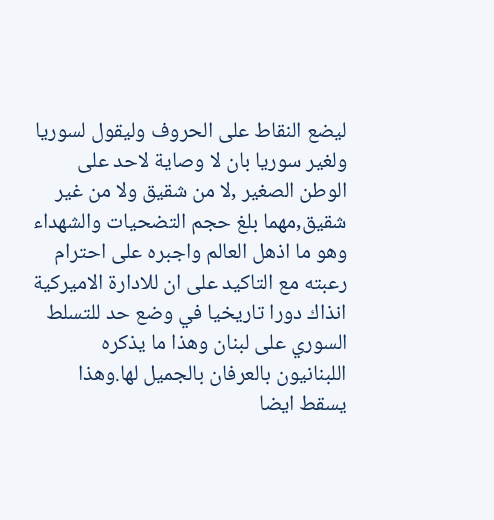ليضع النقاط على الحروف وليقول لسوريا ولغير سوريا بان لا وصاية لاحد على الوطن الصغير ,لا من شقيق ولا من غير شقيق,مهما بلغ حجم التضحيات والشهداء وهو ما اذهل العالم واجبره على احترام رعبته مع التاكيد على ان للادارة الاميركية انذاك دورا تاريخيا في وضع حد للتسلط السوري على لبنان وهذا ما يذكره اللبنانيون بالعرفان بالجميل لها.وهذا يسقط ايضا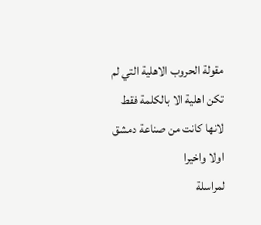مقولة الحروب الاهلية التي لم تكن اهلية الا بالكلمة فقط لانها كانت من صناعة دمشق اولا واخيرا
لمراسلة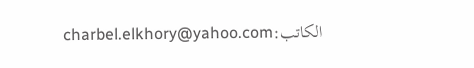الكاتب:charbel.elkhory@yahoo.com